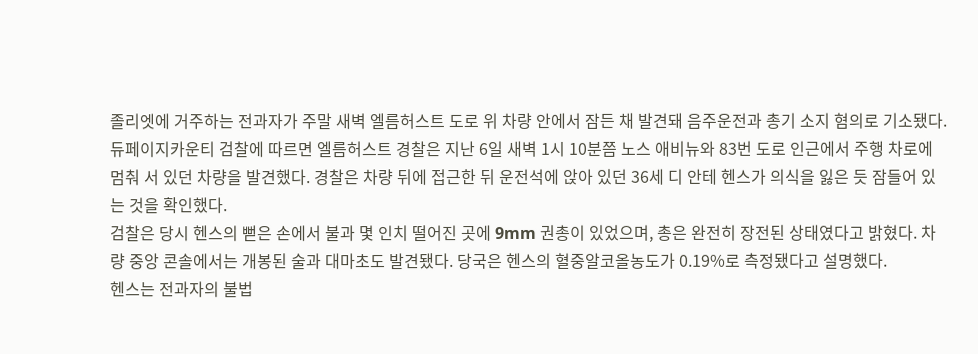졸리엣에 거주하는 전과자가 주말 새벽 엘름허스트 도로 위 차량 안에서 잠든 채 발견돼 음주운전과 총기 소지 혐의로 기소됐다.
듀페이지카운티 검찰에 따르면 엘름허스트 경찰은 지난 6일 새벽 1시 10분쯤 노스 애비뉴와 83번 도로 인근에서 주행 차로에 멈춰 서 있던 차량을 발견했다. 경찰은 차량 뒤에 접근한 뒤 운전석에 앉아 있던 36세 디 안테 헨스가 의식을 잃은 듯 잠들어 있는 것을 확인했다.
검찰은 당시 헨스의 뻗은 손에서 불과 몇 인치 떨어진 곳에 9mm 권총이 있었으며, 총은 완전히 장전된 상태였다고 밝혔다. 차량 중앙 콘솔에서는 개봉된 술과 대마초도 발견됐다. 당국은 헨스의 혈중알코올농도가 0.19%로 측정됐다고 설명했다.
헨스는 전과자의 불법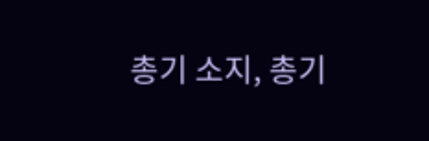총기 소지, 총기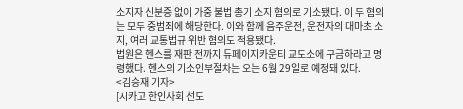소지자 신분증 없이 가중 불법 총기 소지 혐의로 기소됐다. 이 두 혐의는 모두 중범죄에 해당한다. 이와 함께 음주운전, 운전자의 대마초 소지, 여러 교통법규 위반 혐의도 적용됐다.
법원은 헨스를 재판 전까지 듀페이지카운티 교도소에 구금하라고 명령했다. 헨스의 기소인부절차는 오는 6월 29일로 예정돼 있다.
<김승재 기자>
[시카고 한인사회 선도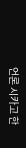언론 시카고 한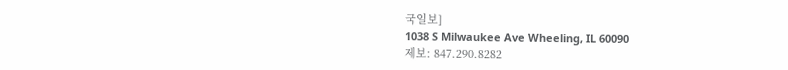국일보]
1038 S Milwaukee Ave Wheeling, IL 60090
제보: 847.290.8282